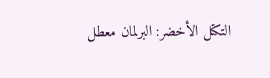التكتل الأخضر: البرلمان معطل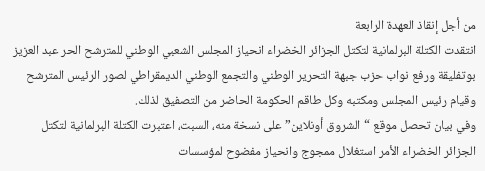من أجل إنقاذ العهدة الرابعة
انتقدت الكتلة البرلمانية لتكتل الجزائر الخضراء انحياز المجلس الشعبي الوطني للمترشح الحر عبد العزيز بوتفليقة ورفع نواب حزب جبهة التحرير الوطني والتجمع الوطني الديمقراطي لصور الرئيس المترشح وقيام رئيس المجلس ومكتبه وكل طاقم الحكومة الحاضر من التصفيق لذلك.
وفي بيان تحصل موقع “الشروق أونلاين” على نسخة منه، السبت، اعتبرت الكتلة البرلمانية لتكتل الجزائر الخضراء الأمر استغلال ممجوج وانحياز مفضوح لمؤسسات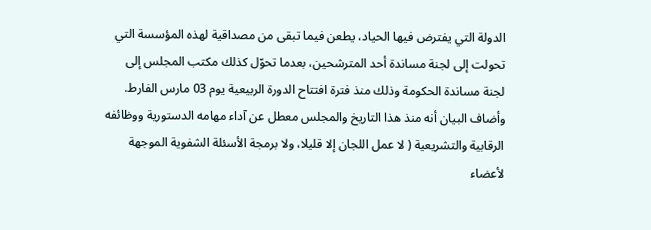الدولة التي يفترض فيها الحياد، يطعن فيما تبقى من مصداقية لهذه المؤسسة التي تحولت إلى لجنة مساندة أحد المترشحين، بعدما تحوّل كذلك مكتب المجلس إلى لجنة مساندة الحكومة وذلك منذ فترة افتتاح الدورة الربيعية يوم 03 مارس الفارط.
وأضاف البيان أنه منذ هذا التاريخ والمجلس معطل عن آداء مهامه الدستورية ووظائفه الرقابية والتشريعية ( لا عمل اللجان إلا قليلا، ولا برمجة الأسئلة الشفوية الموجهة لأعضاء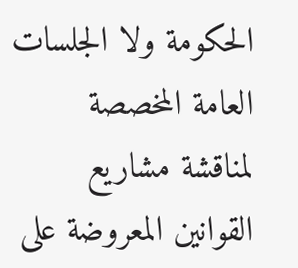الحكومة ولا الجلسات العامة المخصصة لمناقشة مشاريع القوانين المعروضة على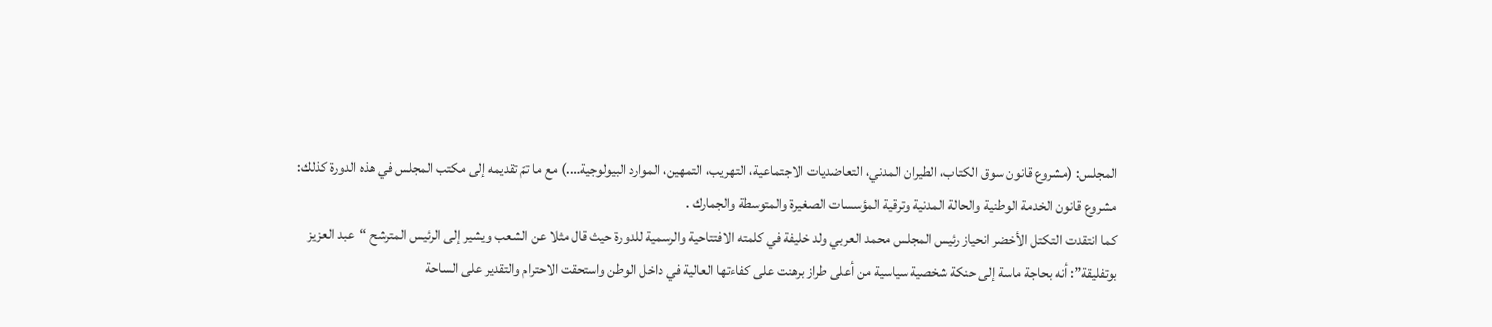المجلس: (مشروع قانون سوق الكتاب، الطيران المدني، التعاضديات الاجتماعية، التهريب، التمهين، الموارد البيولوجية….) مع ما تمّ تقديمه إلى مكتب المجلس في هذه الدورة كذلك: مشروع قانون الخدمة الوطنية والحالة المدنية وترقية المؤسسات الصغيرة والمتوسطة والجمارك .
كما انتقدت التكتل الأخضر انحياز رئيس المجلس محمد العربي ولد خليفة في كلمته الافتتاحية والرسمية للدورة حيث قال مثلا عن الشعب ويشير إلى الرئيس المترشح “عبد العزيز بوتفليقة”: أنه بحاجة ماسة إلى حنكة شخصية سياسية من أعلى طراز برهنت على كفاءتها العالية في داخل الوطن واستحقت الاحترام والتقدير على الساحة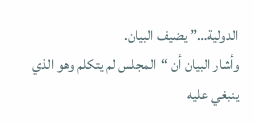الدولية…” يضيف البيان.
وأشار البيان أن “المجلس لم يتكلم وهو الذي ينبغي عليه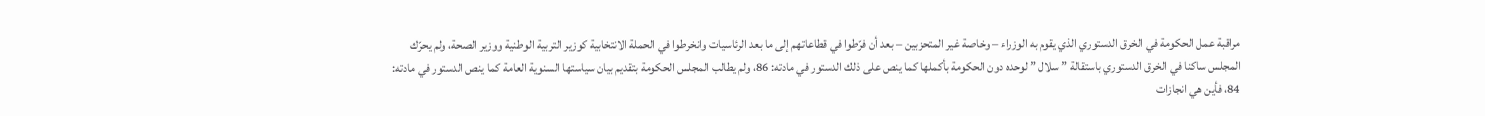مراقبة عمل الحكومة في الخرق الدستوري الذي يقوم به الوزراء – وخاصة غير المتحزبين – بعد أن فرّطوا في قطاعاتهم إلى ما بعد الرئاسيات وانخرطوا في الحملة الانتخابية كوزير التربية الوطنية ووزير الصحة، ولم يحرّك المجلس ساكنا في الخرق الدستوري باستقالة ” سلال ” لوحده دون الحكومة بأكملها كما ينص على ذلك الدستور في مادته: 86، ولم يطالب المجلس الحكومة بتقديم بيان سياستها السنوية العامة كما ينص الدستور في مادته: 84، فأين هي انجازات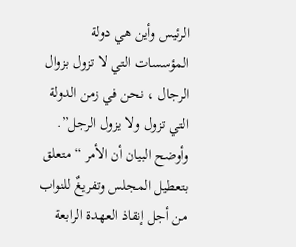الرئيس وأين هي دولة المؤسسات التي لا تزول بزوال الرجال ، نحن في زمن الدولة التي تزول ولا يزول الرجل”.
وأوضح البيان أن الأمر “متعلق بتعطيل المجلس وتفريغٌ للنواب من أجل إنقاذ العهدة الرابعة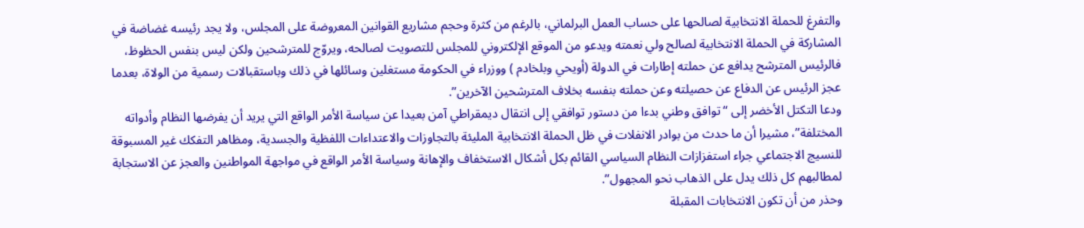والتفرغ للحملة الانتخابية لصالحها على حساب العمل البرلماني، بالرغم من كثرة وحجم مشاريع القوانين المعروضة على المجلس، ولا يجد رئيسه غضاضة في المشاركة في الحملة الانتخابية لصالح ولي نعمته ويدعو من الموقع الإلكتروني للمجلس للتصويت لصالحه، ويروّج للمترشحين ولكن ليس بنفس الحظوظ، فالرئيس المترشح يدافع عن حملته إطارات في الدولة (أويحي وبلخادم ) ووزراء في الحكومة مستغلين وسائلها في ذلك وباستقبالات رسمية من الولاة، بعدما عجز الرئيس عن الدفاع عن حصيلته وعن حملته بنفسه بخلاف المترشحين الآخرين”.
ودعا التكتل الأخضر إلى “توافق وطني بدءا من دستور توافقي إلى انتقال ديمقراطي آمن بعيدا عن سياسة الأمر الواقع التي يريد أن يفرضها النظام وأدواته المختلفة”، مشيرا أن ما حدث من بوادر الانفلات في ظل الحملة الانتخابية المليئة بالتجاوزات والاعتداءات اللفظية والجسدية، ومظاهر التفكك غير المسبوقة للنسيج الاجتماعي جراء استفزازات النظام السياسي القائم بكل أشكال الاستخفاف والإهانة وسياسة الأمر الواقع في مواجهة المواطنين والعجز عن الاستجابة لمطالبهم كل ذلك يدل على الذهاب نحو المجهول”.
وحذر من أن تكون الانتخابات المقبلة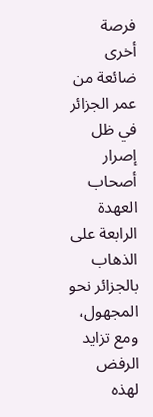فرصة أخرى ضائعة من عمر الجزائر في ظل إصرار أصحاب العهدة الرابعة على الذهاب بالجزائر نحو المجهول، ومع تزايد الرفض لهذه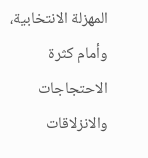المهزلة الانتخابية، وأمام كثرة الاحتجاجات والانزلاقات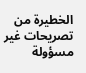الخطيرة من تصريحات غير مسؤولة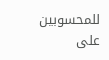للمحسوبين على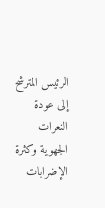الرئيس المترشح إلى عودة النعرات الجهوية وكثرة الإضرابات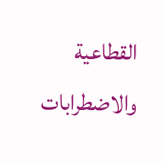القطاعية والاضطرابات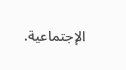الإجتماعية.